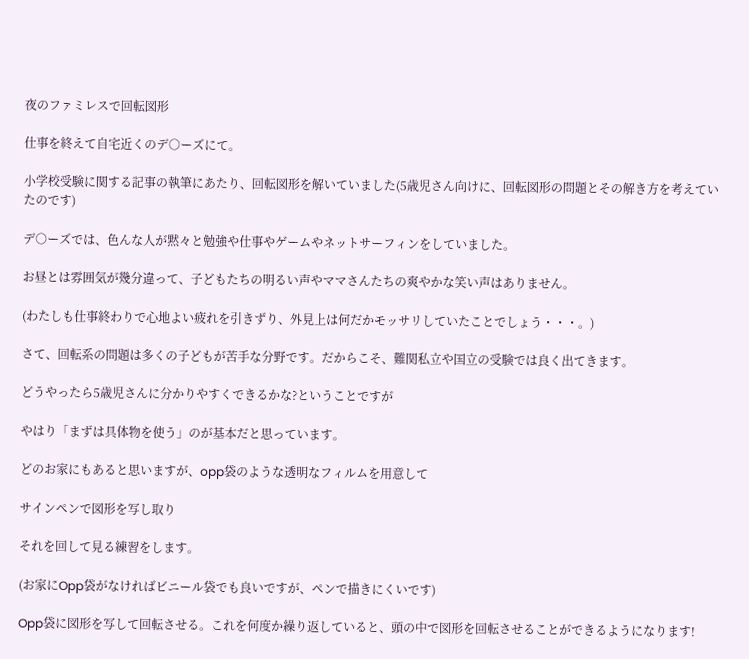夜のファミレスで回転図形

仕事を終えて自宅近くのデ○ーズにて。

小学校受験に関する記事の執筆にあたり、回転図形を解いていました(5歳児さん向けに、回転図形の問題とその解き方を考えていたのです)

デ○ーズでは、色んな人が黙々と勉強や仕事やゲームやネットサーフィンをしていました。

お昼とは雰囲気が幾分違って、子どもたちの明るい声やママさんたちの爽やかな笑い声はありません。

(わたしも仕事終わりで心地よい疲れを引きずり、外見上は何だかモッサリしていたことでしょう・・・。)

さて、回転系の問題は多くの子どもが苦手な分野です。だからこそ、難関私立や国立の受験では良く出てきます。

どうやったら5歳児さんに分かりやすくできるかな?ということですが

やはり「まずは具体物を使う」のが基本だと思っています。

どのお家にもあると思いますが、opp袋のような透明なフィルムを用意して

サインペンで図形を写し取り

それを回して見る練習をします。

(お家にOpp袋がなければビニール袋でも良いですが、ペンで描きにくいです)

Opp袋に図形を写して回転させる。これを何度か繰り返していると、頭の中で図形を回転させることができるようになります!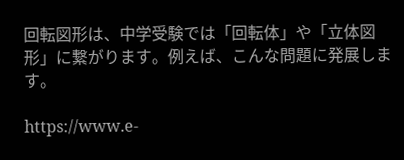回転図形は、中学受験では「回転体」や「立体図形」に繋がります。例えば、こんな問題に発展します。

https://www.e-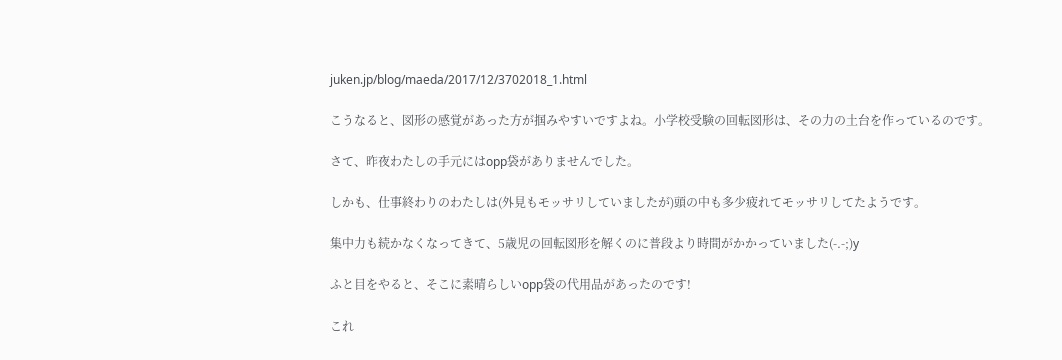juken.jp/blog/maeda/2017/12/3702018_1.html

こうなると、図形の感覚があった方が掴みやすいですよね。小学校受験の回転図形は、その力の土台を作っているのです。

さて、昨夜わたしの手元にはopp袋がありませんでした。

しかも、仕事終わりのわたしは(外見もモッサリしていましたが)頭の中も多少疲れてモッサリしてたようです。

集中力も続かなくなってきて、5歳児の回転図形を解くのに普段より時間がかかっていました(-.-;)y

ふと目をやると、そこに素晴らしいopp袋の代用品があったのです!

これ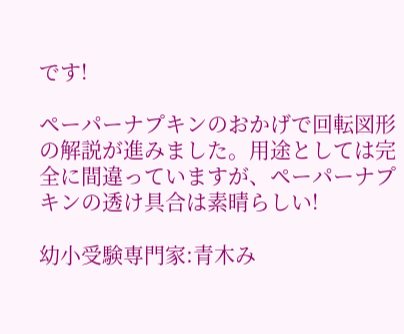です!

ペーパーナプキンのおかげで回転図形の解説が進みました。用途としては完全に間違っていますが、ペーパーナプキンの透け具合は素晴らしい!

幼小受験専門家:青木み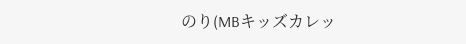のり(MBキッズカレッ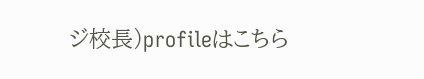ジ校長)profileはこちら